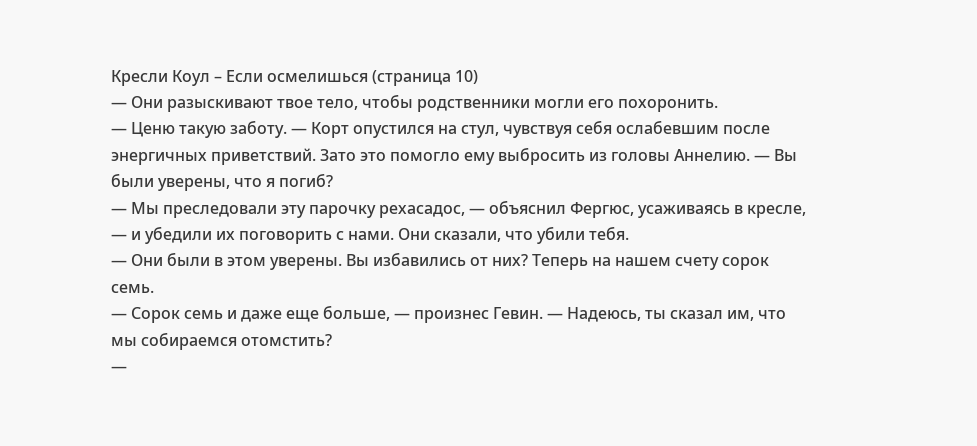Кресли Коул – Если осмелишься (страница 10)
— Они разыскивают твое тело, чтобы родственники могли его похоронить.
— Ценю такую заботу. — Корт опустился на стул, чувствуя себя ослабевшим после энергичных приветствий. Зато это помогло ему выбросить из головы Аннелию. — Вы были уверены, что я погиб?
— Мы преследовали эту парочку рехасадос, — объяснил Фергюс, усаживаясь в кресле, — и убедили их поговорить с нами. Они сказали, что убили тебя.
— Они были в этом уверены. Вы избавились от них? Теперь на нашем счету сорок семь.
— Сорок семь и даже еще больше, — произнес Гевин. — Надеюсь, ты сказал им, что мы собираемся отомстить?
—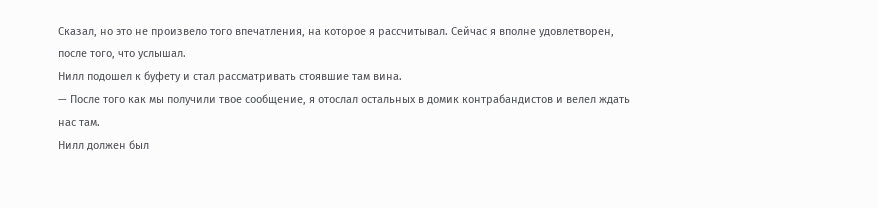Сказал, но это не произвело того впечатления, на которое я рассчитывал. Сейчас я вполне удовлетворен, после того, что услышал.
Нилл подошел к буфету и стал рассматривать стоявшие там вина.
— После того как мы получили твое сообщение, я отослал остальных в домик контрабандистов и велел ждать нас там.
Нилл должен был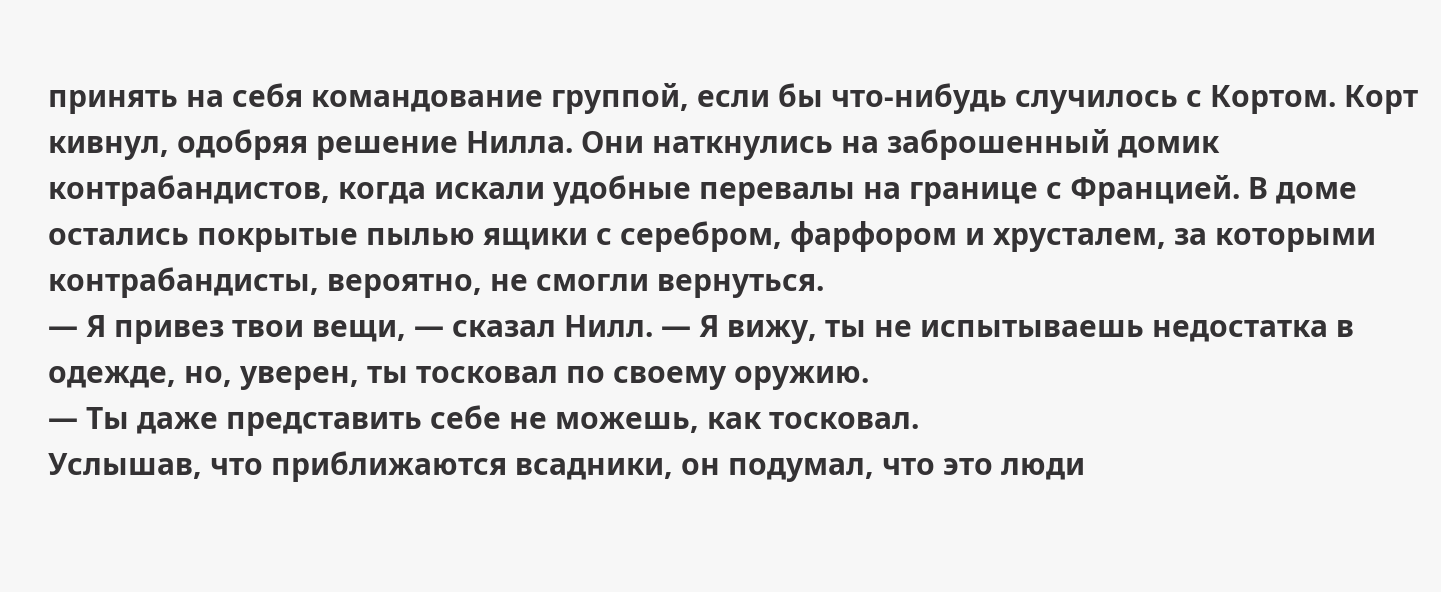принять на себя командование группой, если бы что-нибудь случилось с Кортом. Корт кивнул, одобряя решение Нилла. Они наткнулись на заброшенный домик контрабандистов, когда искали удобные перевалы на границе с Францией. В доме остались покрытые пылью ящики с серебром, фарфором и хрусталем, за которыми контрабандисты, вероятно, не смогли вернуться.
— Я привез твои вещи, — сказал Нилл. — Я вижу, ты не испытываешь недостатка в одежде, но, уверен, ты тосковал по своему оружию.
— Ты даже представить себе не можешь, как тосковал.
Услышав, что приближаются всадники, он подумал, что это люди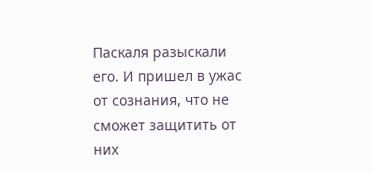Паскаля разыскали его. И пришел в ужас от сознания, что не сможет защитить от них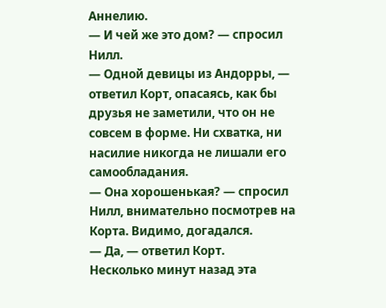Аннелию.
— И чей же это дом? — спросил Нилл.
— Одной девицы из Андорры, — ответил Корт, опасаясь, как бы друзья не заметили, что он не совсем в форме. Ни схватка, ни насилие никогда не лишали его самообладания.
— Она хорошенькая? — спросил Нилл, внимательно посмотрев на Корта. Видимо, догадался.
— Да, — ответил Корт.
Несколько минут назад эта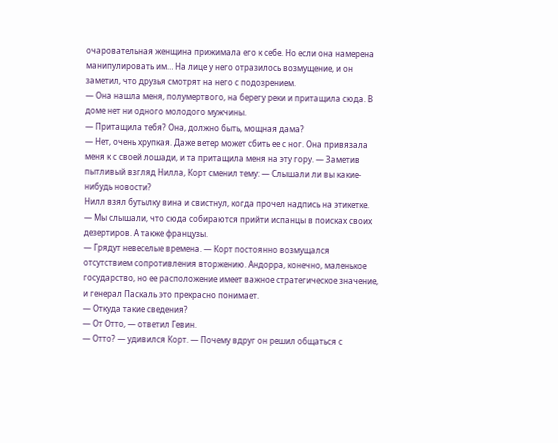очаровательная женщина прижимала его к себе. Но если она намерена манипулировать им… На лице у него отразилось возмущение, и он заметил, что друзья смотрят на него с подозрением.
— Она нашла меня, полумертвого, на берегу реки и притащила сюда. В доме нет ни одного молодого мужчины.
— Притащила тебя? Она, должно быть, мощная дама?
— Нет, очень хрупкая. Даже ветер может сбить ее с ног. Она привязала меня к с своей лошади, и та притащила меня на эту гору. — Заметив пытливый взгляд Нилла, Корт сменил тему: — Слышали ли вы какие-нибудь новости?
Нилл взял бутылку вина и свистнул, когда прочел надпись на этикетке.
— Мы слышали, что сюда собираются прийти испанцы в поисках своих дезертиров. А также французы.
— Грядут невеселые времена. — Корт постоянно возмущался отсутствием сопротивления вторжению. Андорра, конечно, маленькое государство, но ее расположение имеет важное стратегическое значение, и генерал Паскаль это прекрасно понимает.
— Откуда такие сведения?
— От Отто, — ответил Гевин.
— Отто? — удивился Корт. — Почему вдруг он решил общаться с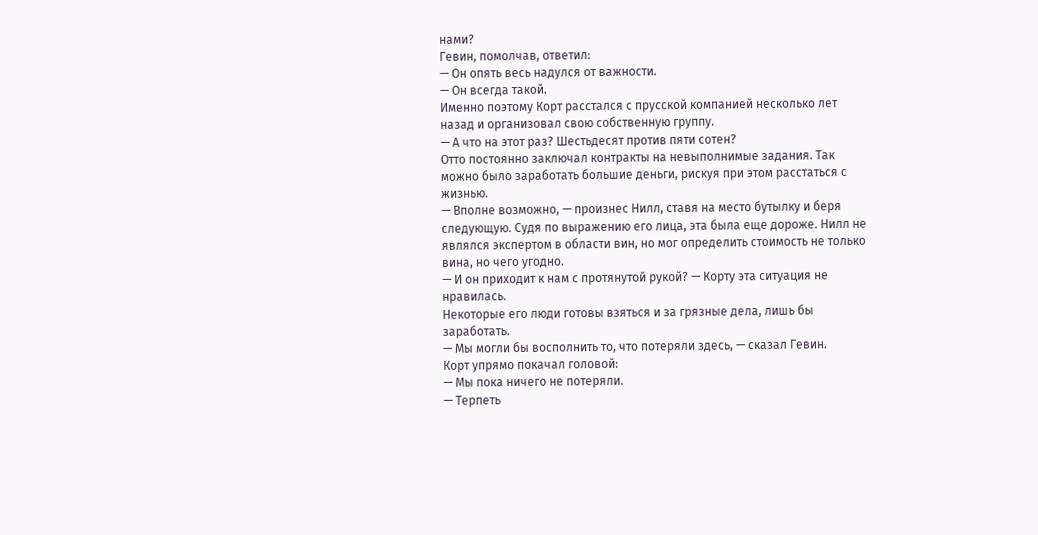нами?
Гевин, помолчав, ответил:
— Он опять весь надулся от важности.
— Он всегда такой.
Именно поэтому Корт расстался с прусской компанией несколько лет назад и организовал свою собственную группу.
— А что на этот раз? Шестьдесят против пяти сотен?
Отто постоянно заключал контракты на невыполнимые задания. Так можно было заработать большие деньги, рискуя при этом расстаться с жизнью.
— Вполне возможно, — произнес Нилл, ставя на место бутылку и беря следующую. Судя по выражению его лица, эта была еще дороже. Нилл не являлся экспертом в области вин, но мог определить стоимость не только вина, но чего угодно.
— И он приходит к нам с протянутой рукой? — Корту эта ситуация не нравилась.
Некоторые его люди готовы взяться и за грязные дела, лишь бы заработать.
— Мы могли бы восполнить то, что потеряли здесь, — сказал Гевин.
Корт упрямо покачал головой:
— Мы пока ничего не потеряли.
— Терпеть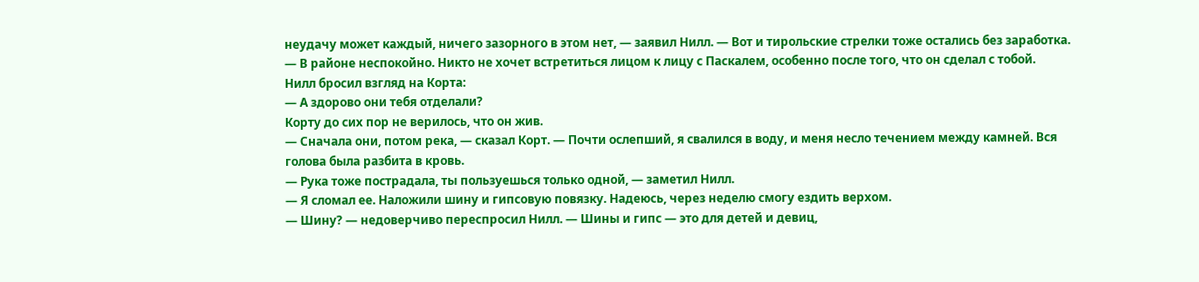неудачу может каждый, ничего зазорного в этом нет, — заявил Нилл. — Вот и тирольские стрелки тоже остались без заработка.
— В районе неспокойно. Никто не хочет встретиться лицом к лицу с Паскалем, особенно после того, что он сделал с тобой.
Нилл бросил взгляд на Корта:
— А здорово они тебя отделали?
Корту до сих пор не верилось, что он жив.
— Сначала они, потом река, — сказал Корт. — Почти ослепший, я свалился в воду, и меня несло течением между камней. Вся голова была разбита в кровь.
— Рука тоже пострадала, ты пользуешься только одной, — заметил Нилл.
— Я сломал ее. Наложили шину и гипсовую повязку. Надеюсь, через неделю смогу ездить верхом.
— Шину? — недоверчиво переспросил Нилл. — Шины и гипс — это для детей и девиц,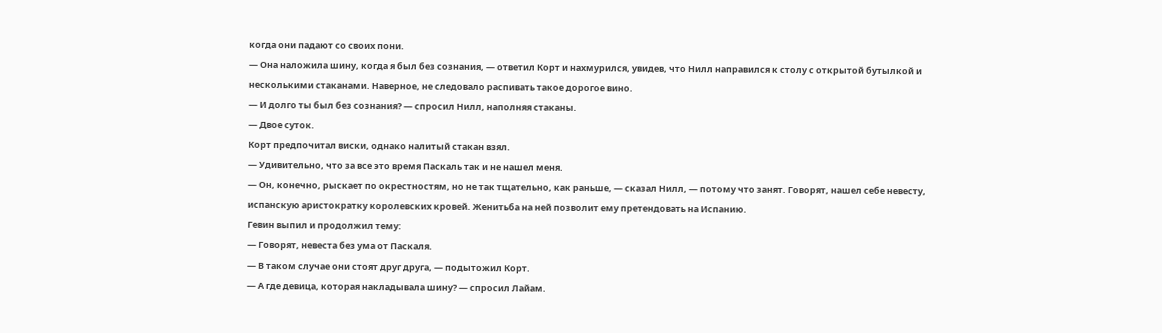когда они падают со своих пони.
— Она наложила шину, когда я был без сознания, — ответил Корт и нахмурился, увидев, что Нилл направился к столу с открытой бутылкой и несколькими стаканами. Наверное, не следовало распивать такое дорогое вино.
— И долго ты был без сознания? — спросил Нилл, наполняя стаканы.
— Двое суток.
Корт предпочитал виски, однако налитый стакан взял.
— Удивительно, что за все это время Паскаль так и не нашел меня.
— Он, конечно, рыскает по окрестностям, но не так тщательно, как раньше, — сказал Нилл, — потому что занят. Говорят, нашел себе невесту, испанскую аристократку королевских кровей. Женитьба на ней позволит ему претендовать на Испанию.
Гевин выпил и продолжил тему:
— Говорят, невеста без ума от Паскаля.
— В таком случае они стоят друг друга, — подытожил Корт.
— А где девица, которая накладывала шину? — спросил Лайам.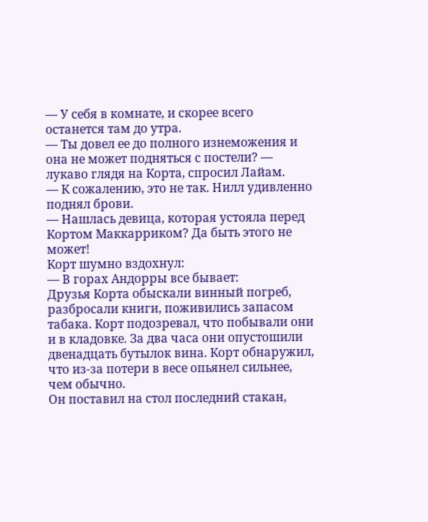— У себя в комнате, и скорее всего останется там до утра.
— Ты довел ее до полного изнеможения и она не может подняться с постели? — лукаво глядя на Корта, спросил Лайам.
— К сожалению, это не так. Нилл удивленно поднял брови.
— Нашлась девица, которая устояла перед Кортом Маккарриком? Да быть этого не может!
Корт шумно вздохнул:
— В горах Андорры все бывает:
Друзья Корта обыскали винный погреб, разбросали книги, поживились запасом табака. Корт подозревал, что побывали они и в кладовке. За два часа они опустошили двенадцать бутылок вина. Корт обнаружил, что из-за потери в весе опьянел сильнее, чем обычно.
Он поставил на стол последний стакан,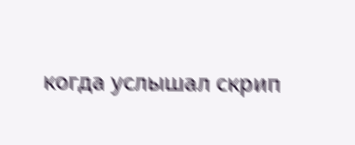когда услышал скрип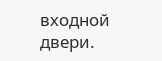входной двери.